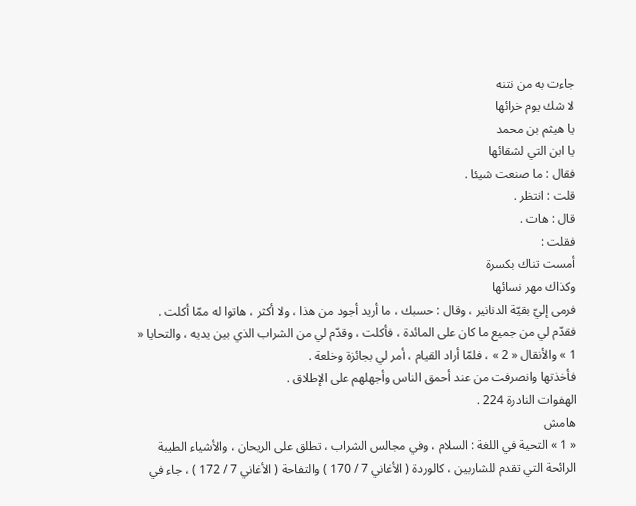جاءت به من نتنه
لا شك يوم خرائها
يا هيثم بن محمد
يا ابن التي لشقائها
فقال : ما صنعت شيئا .
قلت : انتظر .
قال : هات .
فقلت :
أمست تناك بكسرة
وكذاك مهر نسائها
فرمى إليّ بقيّة الدنانير ، وقال : حسبك ، ما أريد أجود من هذا ، ولا أكثر ، هاتوا له ممّا أكلت .
فقدّم لي من جميع ما كان على المائدة ، فأكلت ، وقدّم لي من الشراب الذي بين يديه ، والتحايا « 1 » والأنقال « 2 » ، فلمّا أراد القيام ، أمر لي بجائزة وخلعة .
فأخذتها وانصرفت من عند أحمق الناس وأجهلهم على الإطلاق .
الهفوات النادرة 224 .
هامش
« 1 » التحية في اللغة : السلام ، وفي مجالس الشراب ، تطلق على الريحان ، والأشياء الطيبة الرائحة التي تقدم للشاربين ، كالوردة ( الأغاني 7 / 170 ) والتفاحة ( الأغاني 7 / 172 ) ، جاء في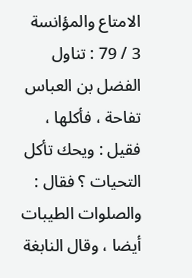الامتاع والمؤانسة 3 / 79 : تناول الفضل بن العباس تفاحة ، فأكلها ، فقيل : ويحك تأكل التحيات ؟ فقال : والصلوات الطيبات أيضا ، وقال النابغة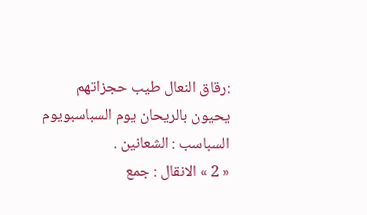:رقاق النعال طيب حجزاتهم
يحيون بالريحان يوم السباسبويوم السباسب : الشعانين .
« 2 » الانقال : جمع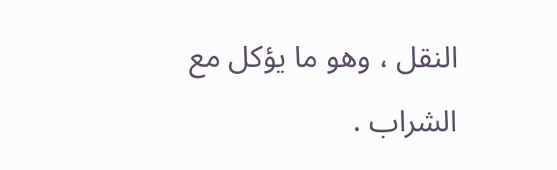النقل ، وهو ما يؤكل مع الشراب .